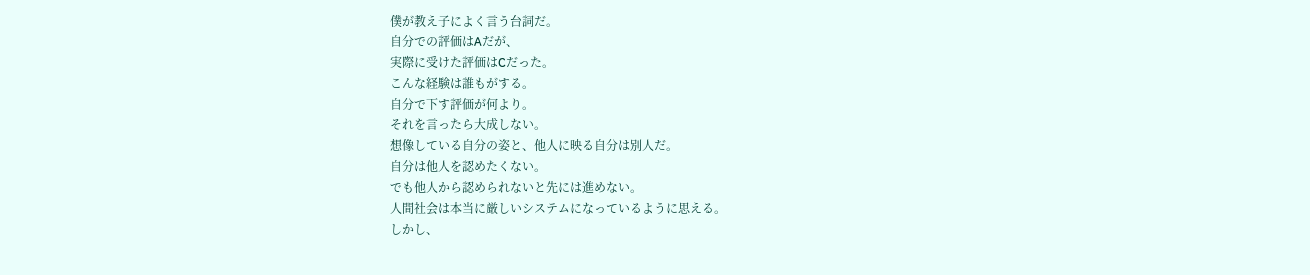僕が教え子によく言う台詞だ。
自分での評価はAだが、
実際に受けた評価はCだった。
こんな経験は誰もがする。
自分で下す評価が何より。
それを言ったら大成しない。
想像している自分の姿と、他人に映る自分は別人だ。
自分は他人を認めたくない。
でも他人から認められないと先には進めない。
人間社会は本当に厳しいシステムになっているように思える。
しかし、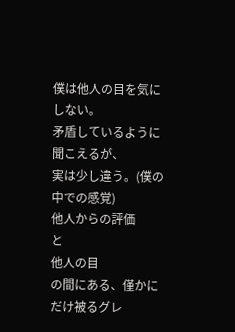僕は他人の目を気にしない。
矛盾しているように聞こえるが、
実は少し違う。(僕の中での感覚)
他人からの評価
と
他人の目
の間にある、僅かにだけ被るグレ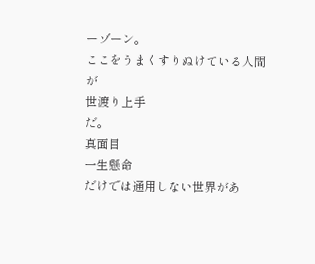ーゾーン。
ここをうまくすりぬけている人間が
世渡り上手
だ。
真面目
一生懸命
だけでは通用しない世界があ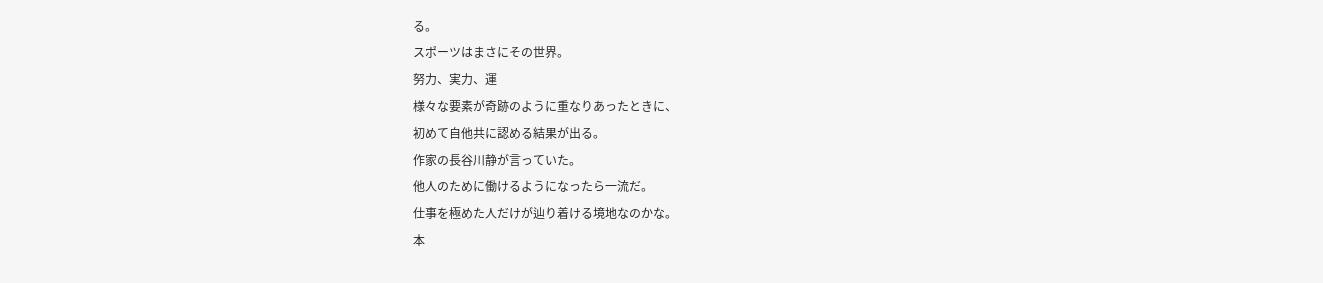る。
スポーツはまさにその世界。
努力、実力、運
様々な要素が奇跡のように重なりあったときに、
初めて自他共に認める結果が出る。
作家の長谷川静が言っていた。
他人のために働けるようになったら一流だ。
仕事を極めた人だけが辿り着ける境地なのかな。
本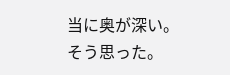当に奥が深い。
そう思った。